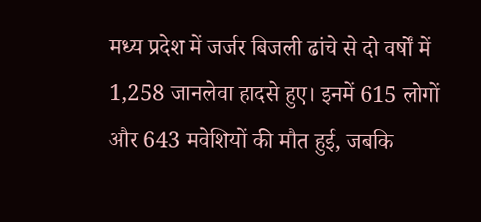मध्य प्रदेश में जर्जर बिजली ढांचे से दो वर्षों में 1,258 जानलेवा हादसे हुए। इनमें 615 लोगों और 643 मवेशियों की मौत हुई, जबकि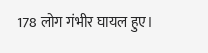178 लोग गंभीर घायल हुए।